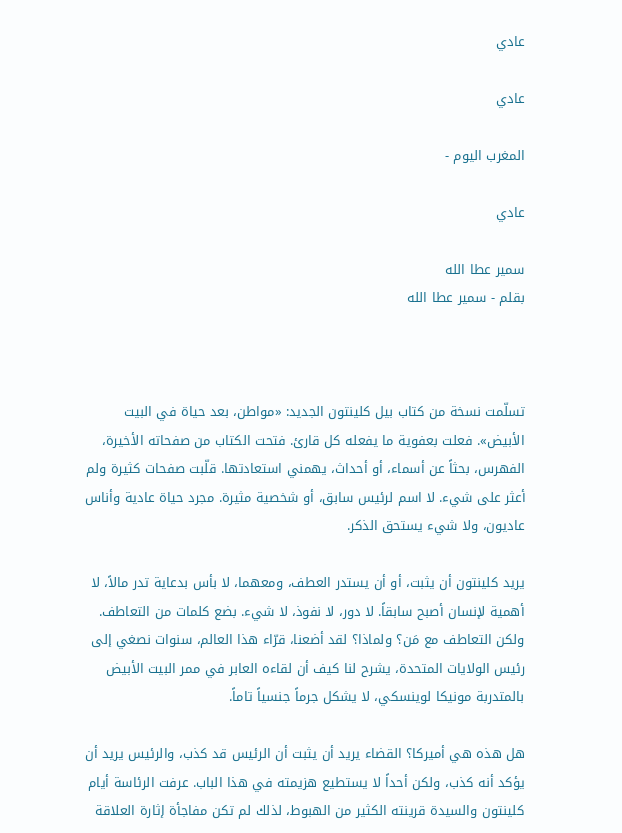عادي

عادي

المغرب اليوم -

عادي

سمير عطا الله
بقلم - سمير عطا الله



تسلّمت نسخة من كتاب بيل كلينتون الجديد: «مواطن، بعد حياة في البيت الأبيض». فعلت بعفوية ما يفعله كل قارئ. فتحت الكتاب من صفحاته الأخيرة، الفهرس، بحثاً عن أسماء، أو أحداث، يهمني استعادتها. قلّبت صفحات كثيرة ولم أعثر على شيء. لا اسم لرئيس سابق، أو شخصية مثيرة. مجرد حياة عادية وأناس عاديون، ولا شيء يستحق الذكر.

يريد كلينتون أن يثبت، أو أن يستدر العطف، ومعهما، لا بأس بدعاية تدر مالاً، لا أهمية لإنسان أصبح سابقاً. لا دور، لا نفوذ، لا شيء. بضع كلمات من التعاطف. ولكن التعاطف مع مَن؟ ولماذا؟ لقد أضعنا، قرّاء هذا العالم، سنوات نصغي إلى رئيس الولايات المتحدة، يشرح لنا كيف أن لقاءه العابر في ممر البيت الأبيض بالمتدربة مونيكا لوينسكي، لا يشكل جرماً جنسياً تاماً.

هل هذه هي أميركا؟ القضاء يريد أن يثبت أن الرئيس قد كذب، والرئيس يريد أن يؤكد أنه كذب، ولكن أحداً لا يستطيع هزيمته في هذا الباب. عرفت الرئاسة أيام كلينتون والسيدة قرينته الكثير من الهبوط، لذلك لم تكن مفاجأة إثارة العلاقة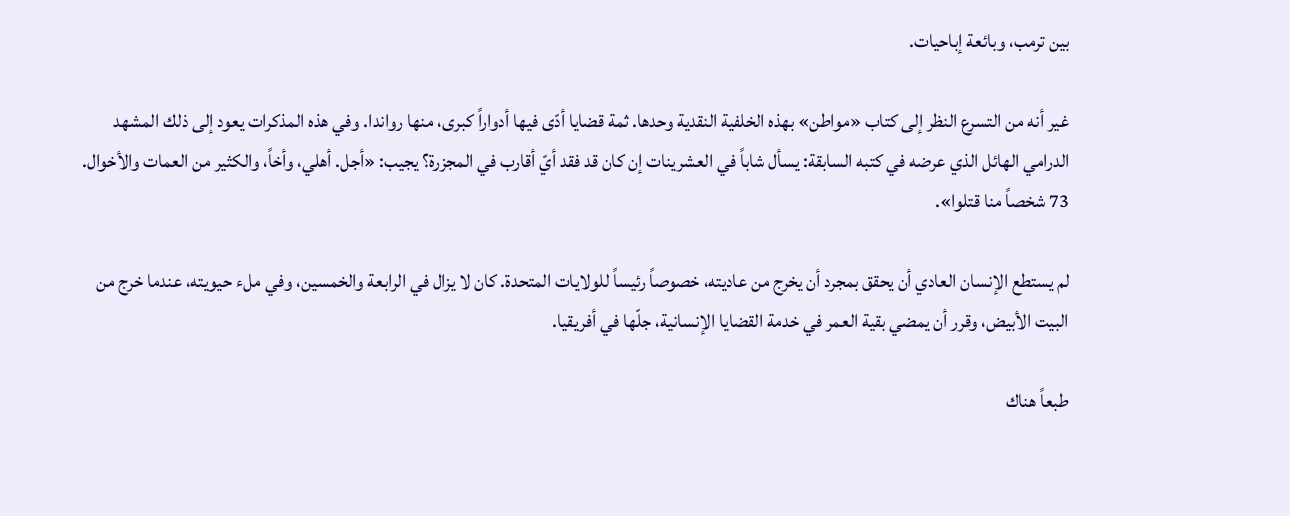بين ترمب، وبائعة إباحيات.

غير أنه من التسرع النظر إلى كتاب «مواطن» بهذه الخلفية النقدية وحدها. ثمة قضايا أدّى فيها أدواراً كبرى، منها رواندا. وفي هذه المذكرات يعود إلى ذلك المشهد الدرامي الهائل الذي عرضه في كتبه السابقة: يسأل شاباً في العشرينات إن كان قد فقد أيّ أقارب في المجزرة؟ يجيب: «أجل. أهلي، وأخاً، والكثير من العمات والأخوال. 73 شخصاً منا قتلوا».

لم يستطع الإنسان العادي أن يحقق بمجرد أن يخرج من عاديته، خصوصاً رئيساً للولايات المتحدة. كان لا يزال في الرابعة والخمسين، وفي ملء حيويته، عندما خرج من البيت الأبيض، وقرر أن يمضي بقية العمر في خدمة القضايا الإنسانية، جلّها في أفريقيا.

طبعاً هناك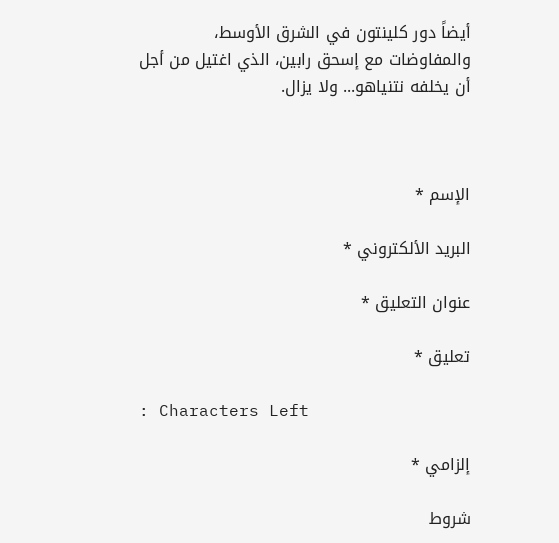أيضاً دور كلينتون في الشرق الأوسط، والمفاوضات مع إسحق رابين، الذي اغتيل من أجل أن يخلفه نتنياهو... ولا يزال.



الإسم *

البريد الألكتروني *

عنوان التعليق *

تعليق *

: Characters Left

إلزامي *

شروط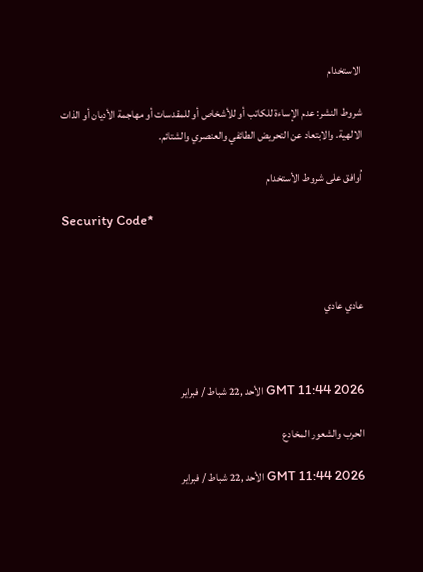الاستخدام

شروط النشر: عدم الإساءة للكاتب أو للأشخاص أو للمقدسات أو مهاجمة الأديان أو الذات الالهية. والابتعاد عن التحريض الطائفي والعنصري والشتائم.

اُوافق على شروط الأستخدام

Security Code*



عادي عادي



GMT 11:44 2026 الأحد ,22 شباط / فبراير

الحرب والشعور المخادع

GMT 11:44 2026 الأحد ,22 شباط / فبراير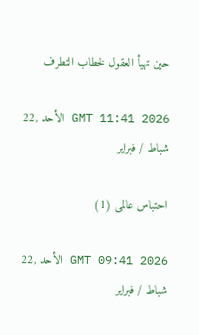حين تهيأ العقول لخطاب التطرف

GMT 11:41 2026 الأحد ,22 شباط / فبراير

احتباس عالمى (1)

GMT 09:41 2026 الأحد ,22 شباط / فبراير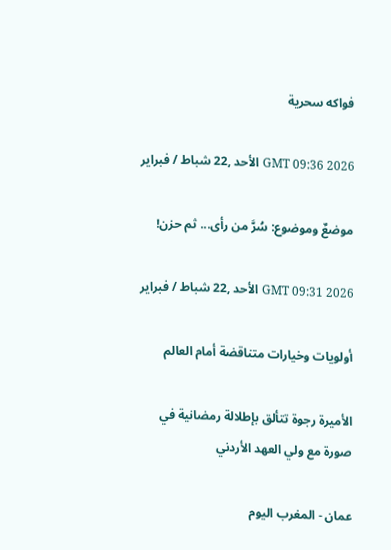فواكه سحرية

GMT 09:36 2026 الأحد ,22 شباط / فبراير

موضعٌ وموضوع: سُرَّ من رأى... ثم حزن!

GMT 09:31 2026 الأحد ,22 شباط / فبراير

أولويات وخيارات متناقضة أمام العالم

الأميرة رجوة تتألق بإطلالة رمضانية في صورة مع ولي العهد الأردني

عمان - المغرب اليوم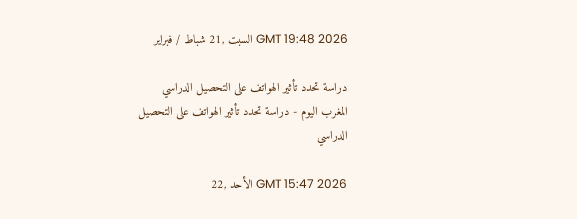GMT 19:48 2026 السبت ,21 شباط / فبراير

دراسة تحدد تأثير الهواتف على التحصيل الدراسي
المغرب اليوم - دراسة تحدد تأثير الهواتف على التحصيل الدراسي

GMT 15:47 2026 الأحد ,22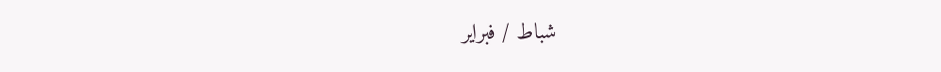شباط / فبراير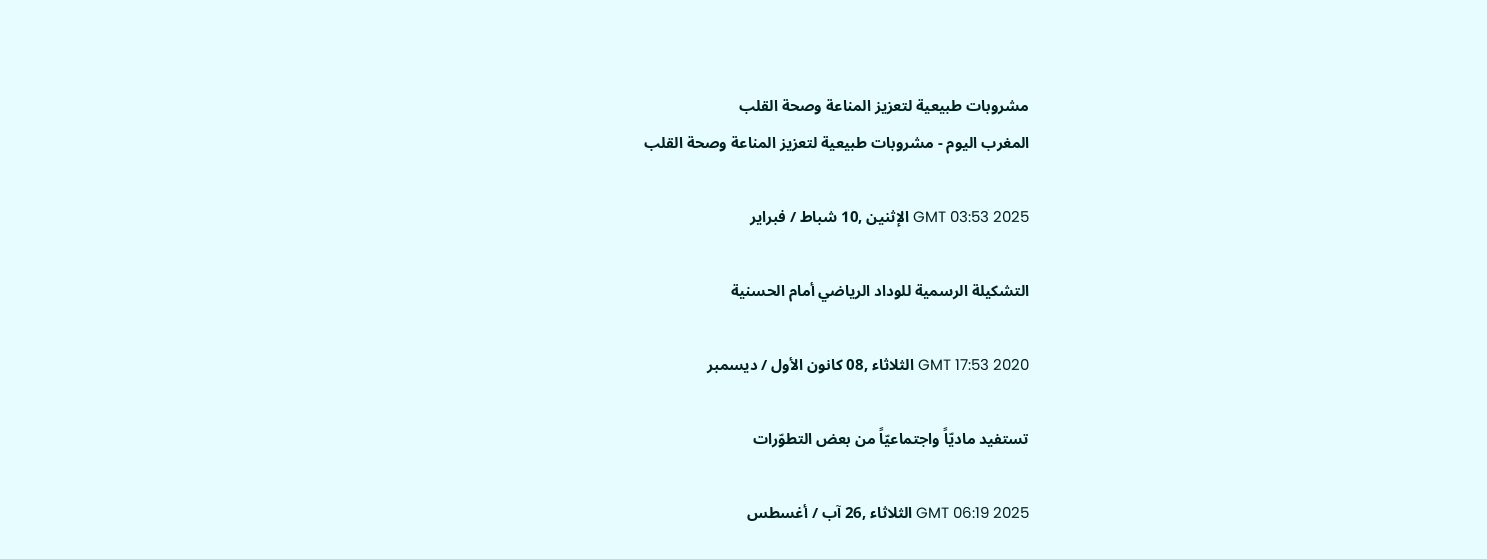مشروبات طبيعية لتعزيز المناعة وصحة القلب
المغرب اليوم - مشروبات طبيعية لتعزيز المناعة وصحة القلب

GMT 03:53 2025 الإثنين ,10 شباط / فبراير

التشكيلة الرسمية للوداد الرياضي أمام الحسنية

GMT 17:53 2020 الثلاثاء ,08 كانون الأول / ديسمبر

تستفيد ماديّاً واجتماعيّاً من بعض التطوّرات

GMT 06:19 2025 الثلاثاء ,26 آب / أغسطس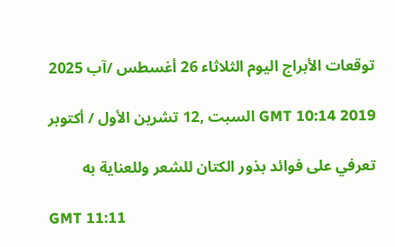توقعات الأبراج اليوم الثلاثاء 26 أغسطس /آب 2025

GMT 10:14 2019 السبت ,12 تشرين الأول / أكتوبر

تعرفي على فوائد بذور الكتان للشعر وللعناية به

GMT 11:11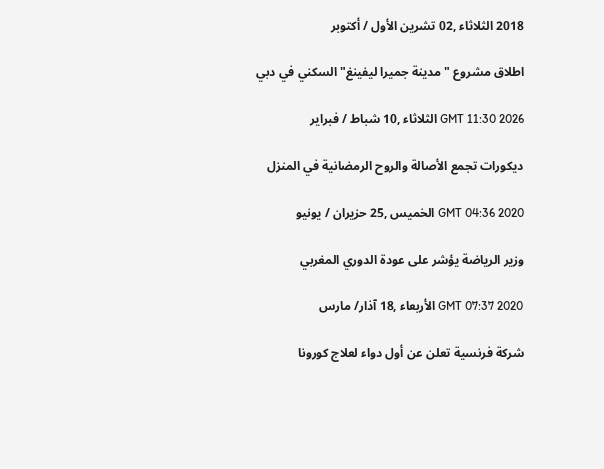2018 الثلاثاء ,02 تشرين الأول / أكتوبر

اطلاق مشروع "مدينة جميرا ليفينغ" السكني في دبي

GMT 11:30 2026 الثلاثاء ,10 شباط / فبراير

ديكورات تجمع الأصالة والروح الرمضانية في المنزل

GMT 04:36 2020 الخميس ,25 حزيران / يونيو

وزير الرياضة يؤشر على عودة الدوري المغربي

GMT 07:37 2020 الأربعاء ,18 آذار/ مارس

شركة فرنسية تعلن عن أول دواء لعلاج كورونا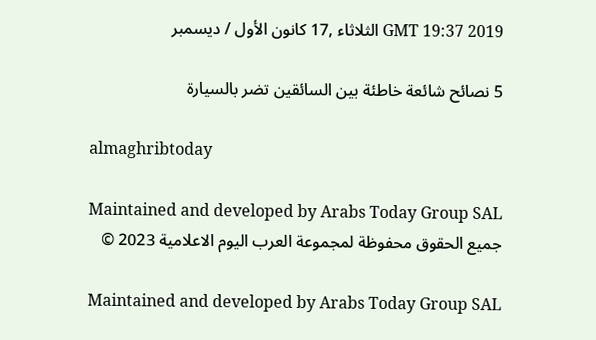GMT 19:37 2019 الثلاثاء ,17 كانون الأول / ديسمبر

5 نصائح شائعة خاطئة بين السائقين تضر بالسيارة

almaghribtoday

Maintained and developed by Arabs Today Group SAL
جميع الحقوق محفوظة لمجموعة العرب اليوم الاعلامية 2023 ©

Maintained and developed by Arabs Today Group SAL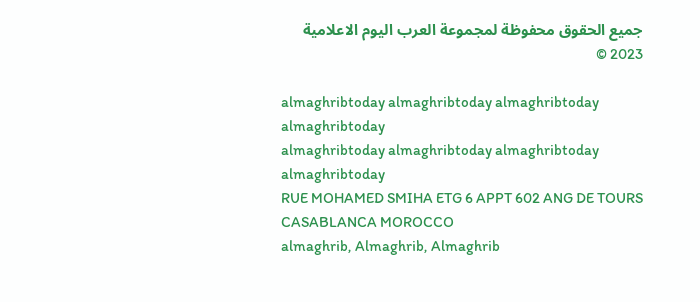جميع الحقوق محفوظة لمجموعة العرب اليوم الاعلامية 2023 ©

almaghribtoday almaghribtoday almaghribtoday almaghribtoday
almaghribtoday almaghribtoday almaghribtoday
almaghribtoday
RUE MOHAMED SMIHA ETG 6 APPT 602 ANG DE TOURS CASABLANCA MOROCCO
almaghrib, Almaghrib, Almaghrib